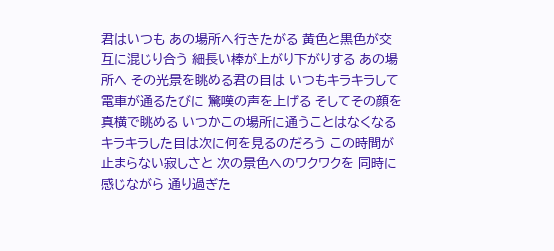君はいつも あの場所へ行きたがる 黄色と黒色が交互に混じり合う 細長い棒が上がり下がりする あの場所へ その光景を眺める君の目は いつもキラキラして 電車が通るたびに 驚嘆の声を上げる そしてその顔を真横で眺める いつかこの場所に通うことはなくなる キラキラした目は次に何を見るのだろう この時間が止まらない寂しさと 次の景色へのワクワクを 同時に感じながら 通り過ぎた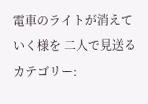電車のライトが消えていく様を 二人で見送る カテゴリー: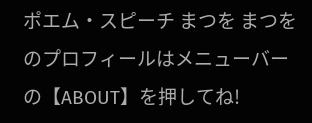ポエム・スピーチ まつを まつをのプロフィールはメニューバーの【ABOUT】を押してね!